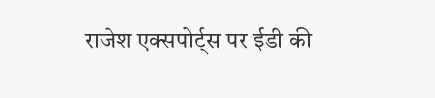राजेश एक्सपोर्ट्स पर ईडी की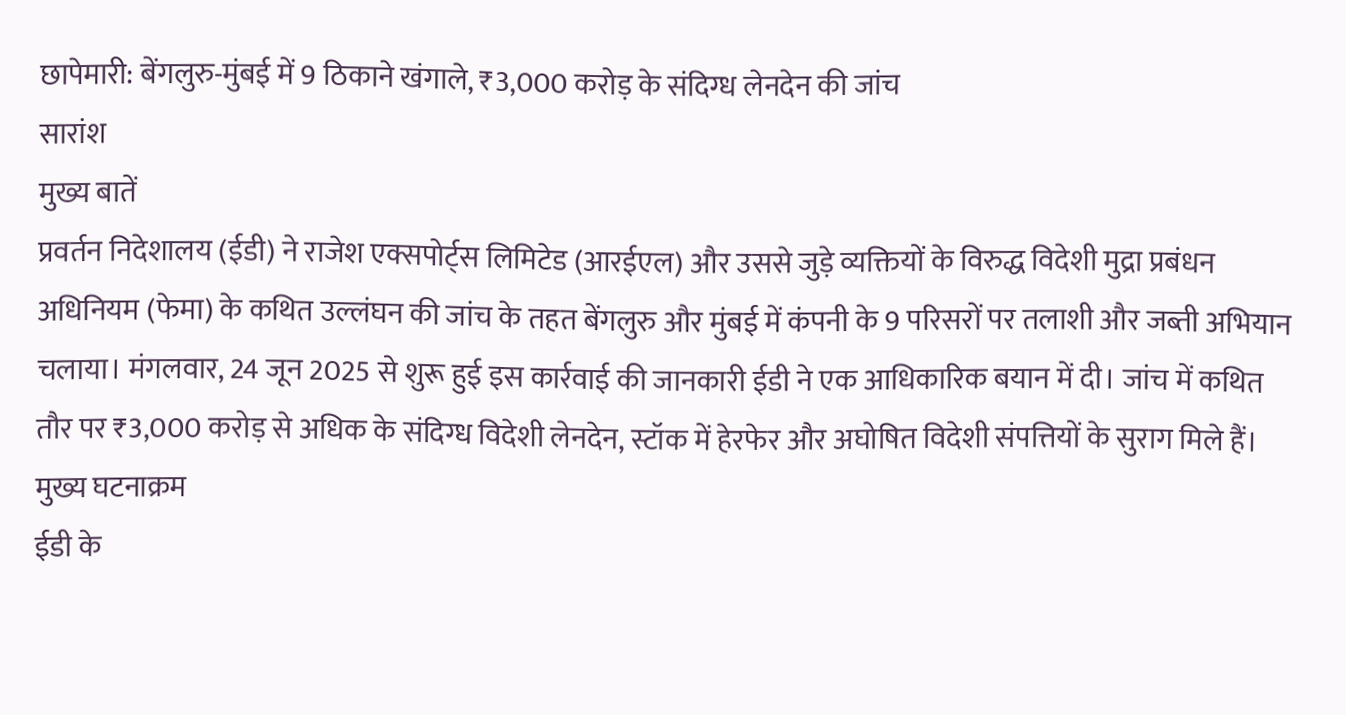छापेमारी: बेंगलुरु-मुंबई में 9 ठिकाने खंगाले, ₹3,000 करोड़ के संदिग्ध लेनदेन की जांच
सारांश
मुख्य बातें
प्रवर्तन निदेशालय (ईडी) ने राजेश एक्सपोर्ट्स लिमिटेड (आरईएल) और उससे जुड़े व्यक्तियों के विरुद्ध विदेशी मुद्रा प्रबंधन अधिनियम (फेमा) के कथित उल्लंघन की जांच के तहत बेंगलुरु और मुंबई में कंपनी के 9 परिसरों पर तलाशी और जब्ती अभियान चलाया। मंगलवार, 24 जून 2025 से शुरू हुई इस कार्रवाई की जानकारी ईडी ने एक आधिकारिक बयान में दी। जांच में कथित तौर पर ₹3,000 करोड़ से अधिक के संदिग्ध विदेशी लेनदेन, स्टॉक में हेरफेर और अघोषित विदेशी संपत्तियों के सुराग मिले हैं।
मुख्य घटनाक्रम
ईडी के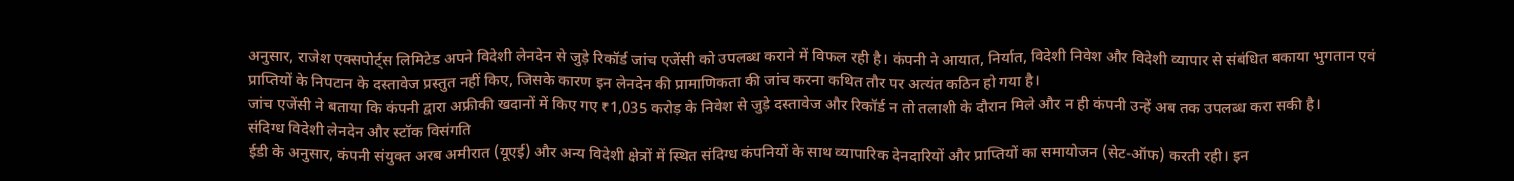अनुसार, राजेश एक्सपोर्ट्स लिमिटेड अपने विदेशी लेनदेन से जुड़े रिकॉर्ड जांच एजेंसी को उपलब्ध कराने में विफल रही है। कंपनी ने आयात, निर्यात, विदेशी निवेश और विदेशी व्यापार से संबंधित बकाया भुगतान एवं प्राप्तियों के निपटान के दस्तावेज प्रस्तुत नहीं किए, जिसके कारण इन लेनदेन की प्रामाणिकता की जांच करना कथित तौर पर अत्यंत कठिन हो गया है।
जांच एजेंसी ने बताया कि कंपनी द्वारा अफ्रीकी खदानों में किए गए ₹1,035 करोड़ के निवेश से जुड़े दस्तावेज और रिकॉर्ड न तो तलाशी के दौरान मिले और न ही कंपनी उन्हें अब तक उपलब्ध करा सकी है।
संदिग्ध विदेशी लेनदेन और स्टॉक विसंगति
ईडी के अनुसार, कंपनी संयुक्त अरब अमीरात (यूएई) और अन्य विदेशी क्षेत्रों में स्थित संदिग्ध कंपनियों के साथ व्यापारिक देनदारियों और प्राप्तियों का समायोजन (सेट-ऑफ) करती रही। इन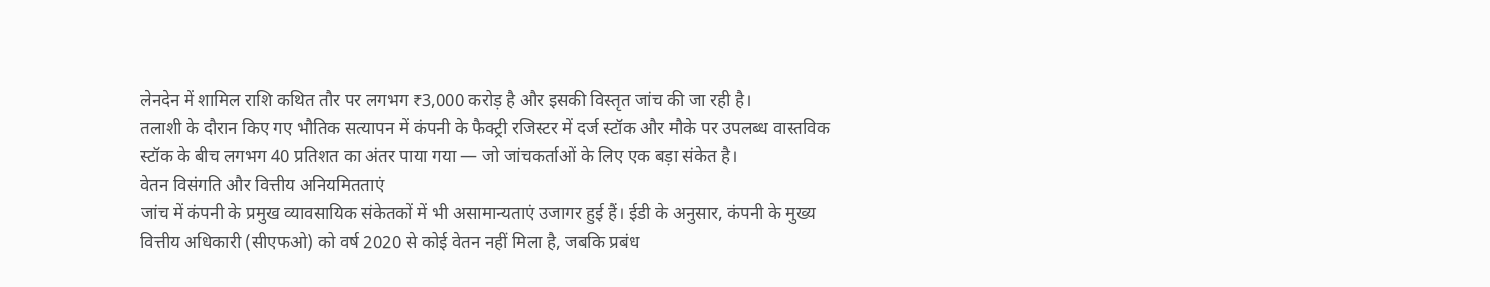लेनदेन में शामिल राशि कथित तौर पर लगभग ₹3,000 करोड़ है और इसकी विस्तृत जांच की जा रही है।
तलाशी के दौरान किए गए भौतिक सत्यापन में कंपनी के फैक्ट्री रजिस्टर में दर्ज स्टॉक और मौके पर उपलब्ध वास्तविक स्टॉक के बीच लगभग 40 प्रतिशत का अंतर पाया गया — जो जांचकर्ताओं के लिए एक बड़ा संकेत है।
वेतन विसंगति और वित्तीय अनियमितताएं
जांच में कंपनी के प्रमुख व्यावसायिक संकेतकों में भी असामान्यताएं उजागर हुई हैं। ईडी के अनुसार, कंपनी के मुख्य वित्तीय अधिकारी (सीएफओ) को वर्ष 2020 से कोई वेतन नहीं मिला है, जबकि प्रबंध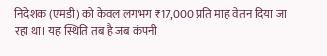निदेशक (एमडी) को केवल लगभग ₹17,000 प्रति माह वेतन दिया जा रहा था। यह स्थिति तब है जब कंपनी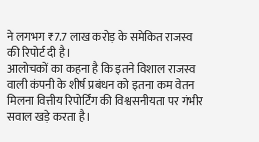ने लगभग ₹7.7 लाख करोड़ के समेकित राजस्व की रिपोर्ट दी है।
आलोचकों का कहना है कि इतने विशाल राजस्व वाली कंपनी के शीर्ष प्रबंधन को इतना कम वेतन मिलना वित्तीय रिपोर्टिंग की विश्वसनीयता पर गंभीर सवाल खड़े करता है।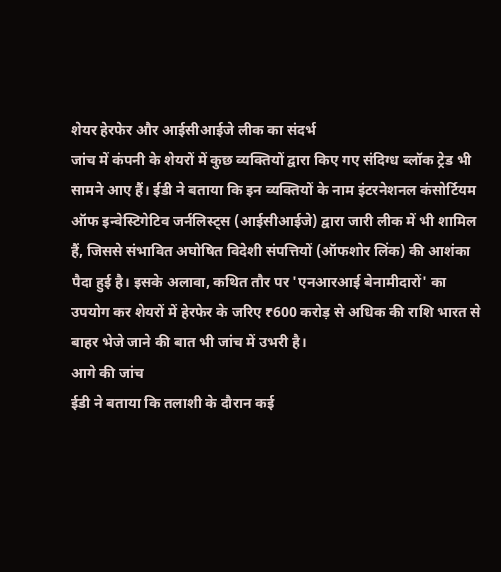शेयर हेरफेर और आईसीआईजे लीक का संदर्भ
जांच में कंपनी के शेयरों में कुछ व्यक्तियों द्वारा किए गए संदिग्ध ब्लॉक ट्रेड भी सामने आए हैं। ईडी ने बताया कि इन व्यक्तियों के नाम इंटरनेशनल कंसोर्टियम ऑफ इन्वेस्टिगेटिव जर्नलिस्ट्स (आईसीआईजे) द्वारा जारी लीक में भी शामिल हैं, जिससे संभावित अघोषित विदेशी संपत्तियों (ऑफशोर लिंक) की आशंका पैदा हुई है। इसके अलावा, कथित तौर पर 'एनआरआई बेनामीदारों' का उपयोग कर शेयरों में हेरफेर के जरिए ₹600 करोड़ से अधिक की राशि भारत से बाहर भेजे जाने की बात भी जांच में उभरी है।
आगे की जांच
ईडी ने बताया कि तलाशी के दौरान कई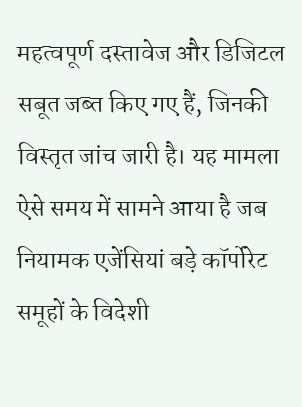महत्वपूर्ण दस्तावेज और डिजिटल सबूत जब्त किए गए हैं, जिनकी विस्तृत जांच जारी है। यह मामला ऐसे समय में सामने आया है जब नियामक एजेंसियां बड़े कॉर्पोरेट समूहों के विदेशी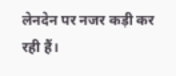लेनदेन पर नजर कड़ी कर रही हैं।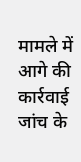मामले में आगे की कार्रवाई जांच के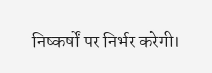निष्कर्षों पर निर्भर करेगी।